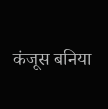कंजूस बनिया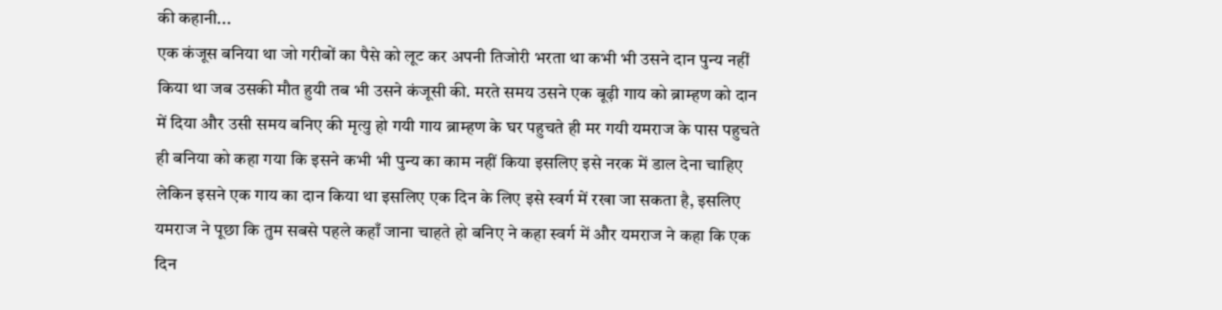की कहानी...
एक कंजूस बनिया था जो गरीबों का पैसे को लूट कर अपनी तिजोरी भरता था कभी भी उसने दान पुन्य नहीं किया था जब उसकी मौत हुयी तब भी उसने कंजूसी की. मरते समय उसने एक बूढ़ी गाय को ब्राम्हण को दान में दिया और उसी समय बनिए की मृत्यु हो गयी गाय ब्राम्हण के घर पहुचते ही मर गयी यमराज के पास पहुचते ही बनिया को कहा गया कि इसने कभी भी पुन्य का काम नहीं किया इसलिए इसे नरक में डाल देना चाहिए लेकिन इसने एक गाय का दान किया था इसलिए एक दिन के लिए इसे स्वर्ग में रखा जा सकता है, इसलिए यमराज ने पूछा कि तुम सबसे पहले कहाँ जाना चाहते हो बनिए ने कहा स्वर्ग में और यमराज ने कहा कि एक दिन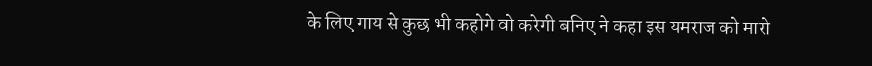के लिए गाय से कुछ भी कहोगे वो करेगी बनिए ने कहा इस यमराज को मारो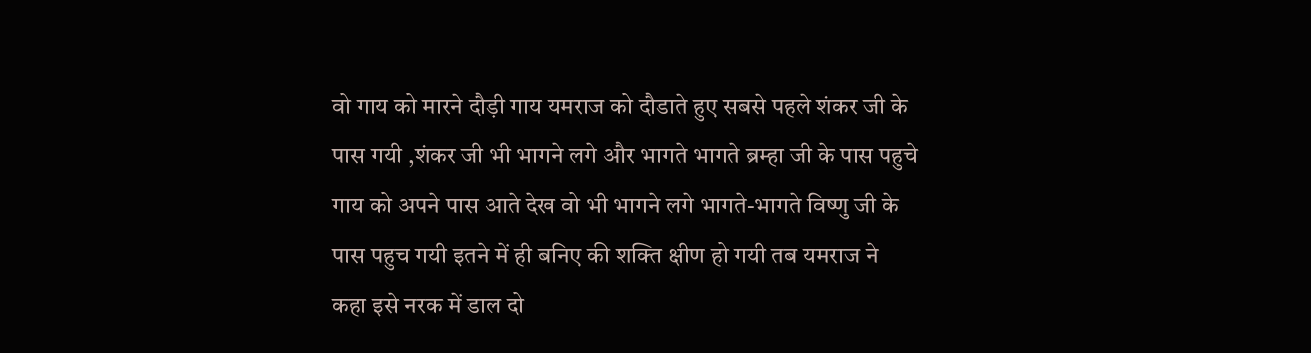वो गाय को मारने दौड़ी गाय यमराज को दौडाते हुए सबसे पहले शंकर जी के पास गयी ,शंकर जी भी भागने लगे और भागते भागते ब्रम्हा जी के पास पहुचे गाय को अपने पास आते देख वो भी भागने लगे भागते-भागते विष्णु जी के पास पहुच गयी इतने में ही बनिए की शक्ति क्षीण हो गयी तब यमराज ने कहा इसे नरक में डाल दो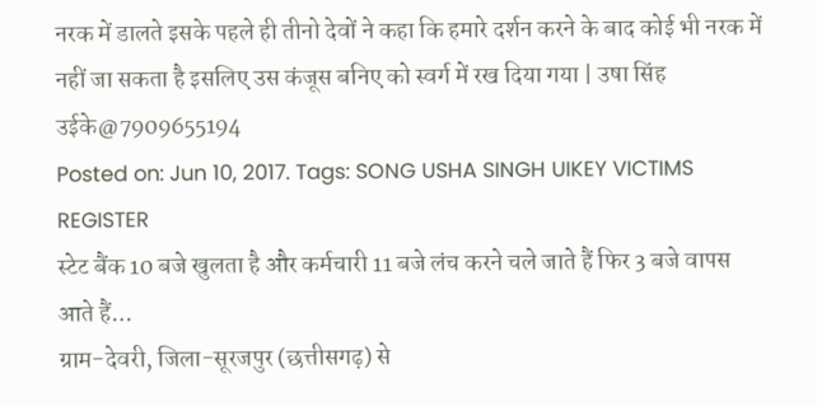नरक में डालते इसके पहले ही तीनो देवों ने कहा कि हमारे दर्शन करने के बाद कोई भी नरक में नहीं जा सकता है इसलिए उस कंजूस बनिए को स्वर्ग में रख दिया गया | उषा सिंह उईके@7909655194
Posted on: Jun 10, 2017. Tags: SONG USHA SINGH UIKEY VICTIMS REGISTER
स्टेट बैंक 10 बजे खुलता है और कर्मचारी 11 बजे लंच करने चले जाते हैं फिर 3 बजे वापस आते हैं...
ग्राम-देवरी, जिला-सूरजपुर (छत्तीसगढ़) से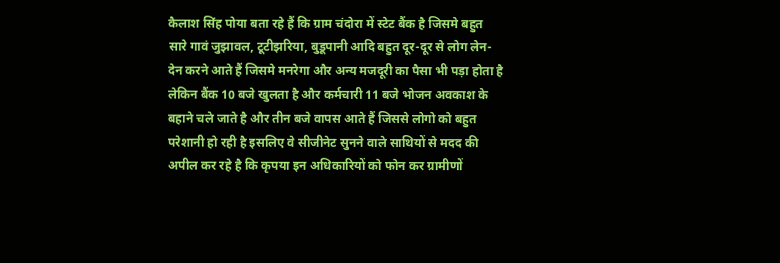कैलाश सिंह पोया बता रहे हैं कि ग्राम चंदोरा में स्टेट बैंक है जिसमे बहुत सारे गावं जुझावल, टूटीझरिया, बुडूपानी आदि बहुत दूर-दूर से लोग लेन-देन करने आते हैं जिसमे मनरेगा और अन्य मजदूरी का पैसा भी पड़ा होता है लेकिन बैंक 10 बजे खुलता है और कर्मचारी 11 बजे भोजन अवकाश के बहाने चले जाते है और तीन बजे वापस आते हैं जिससे लोगो को बहुत परेशानी हो रही है इसलिए वे सीजीनेट सुनने वाले साथियों से मदद की अपील कर रहे है कि कृपया इन अधिकारियों को फोन कर ग्रामीणों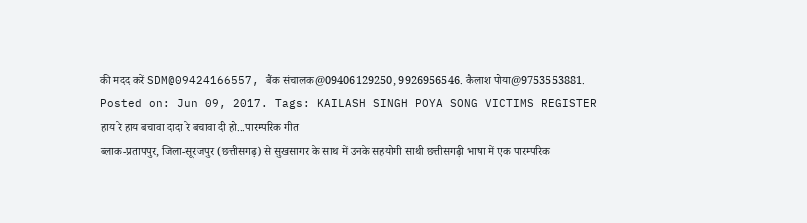की मदद करें SDM@09424166557, बैंक संचालक@09406129250, 9926956546. कैलाश पोया@9753553881.
Posted on: Jun 09, 2017. Tags: KAILASH SINGH POYA SONG VICTIMS REGISTER
हाय रे हाय बचावा दादा रे बचावा दी हो...पारम्परिक गीत
ब्लाक-प्रतापपुर, जिला-सूरजपुर (छत्तीसगढ़) से सुखसागर के साथ में उनके सहयोगी साथी छत्तीसगढ़ी भाषा में एक पारम्परिक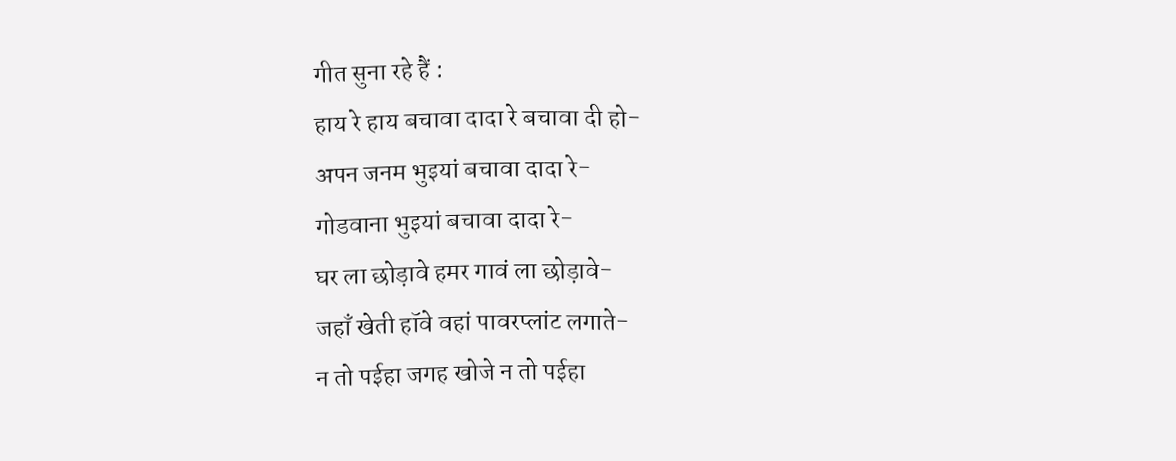गीत सुना रहे हैं :
हाय रे हाय बचावा दादा रे बचावा दी हो-
अपन जनम भुइयां बचावा दादा रे-
गोडवाना भुइयां बचावा दादा रे-
घर ला छोड़ावे हमर गावं ला छोड़ावे-
जहाँ खेती हॉवे वहां पावरप्लांट लगाते-
न तो पईहा जगह खोजे न तो पईहा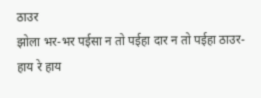ठाउर
झोला भर-भर पईसा न तो पईहा दार न तो पईहा ठाउर-
हाय रे हाय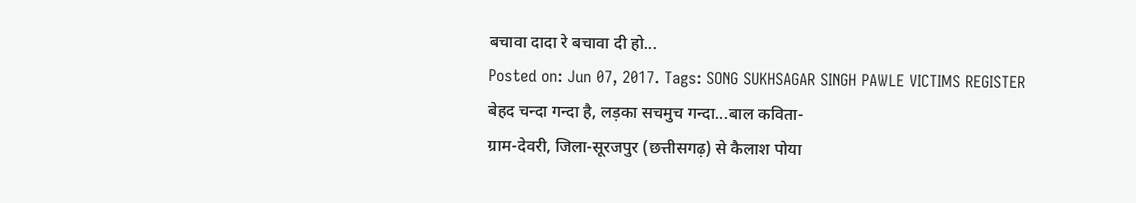बचावा दादा रे बचावा दी हो...
Posted on: Jun 07, 2017. Tags: SONG SUKHSAGAR SINGH PAWLE VICTIMS REGISTER
बेहद चन्दा गन्दा है, लड़का सचमुच गन्दा...बाल कविता-
ग्राम-देवरी, जिला-सूरजपुर (छत्तीसगढ़) से कैलाश पोया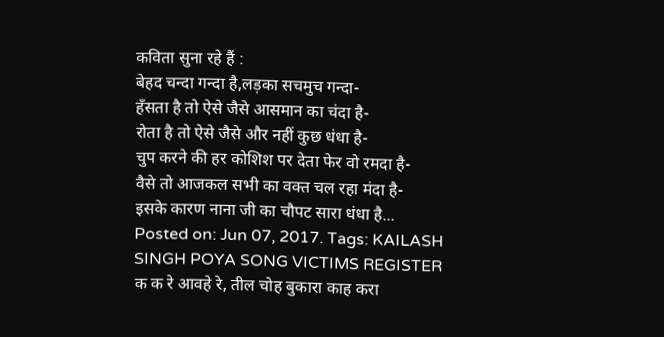कविता सुना रहे हैं :
बेहद चन्दा गन्दा है,लड़का सचमुच गन्दा-
हँसता है तो ऐसे जैसे आसमान का चंदा है-
रोता है तो ऐसे जैसे और नहीं कुछ धंधा है-
चुप करने की हर कोशिश पर देता फेर वो रमदा है-
वैसे तो आजकल सभी का वक्त चल रहा मंदा है-
इसके कारण नाना जी का चौपट सारा धंधा है...
Posted on: Jun 07, 2017. Tags: KAILASH SINGH POYA SONG VICTIMS REGISTER
क क रे आवहे रे, तील चोह बुकारा काह करा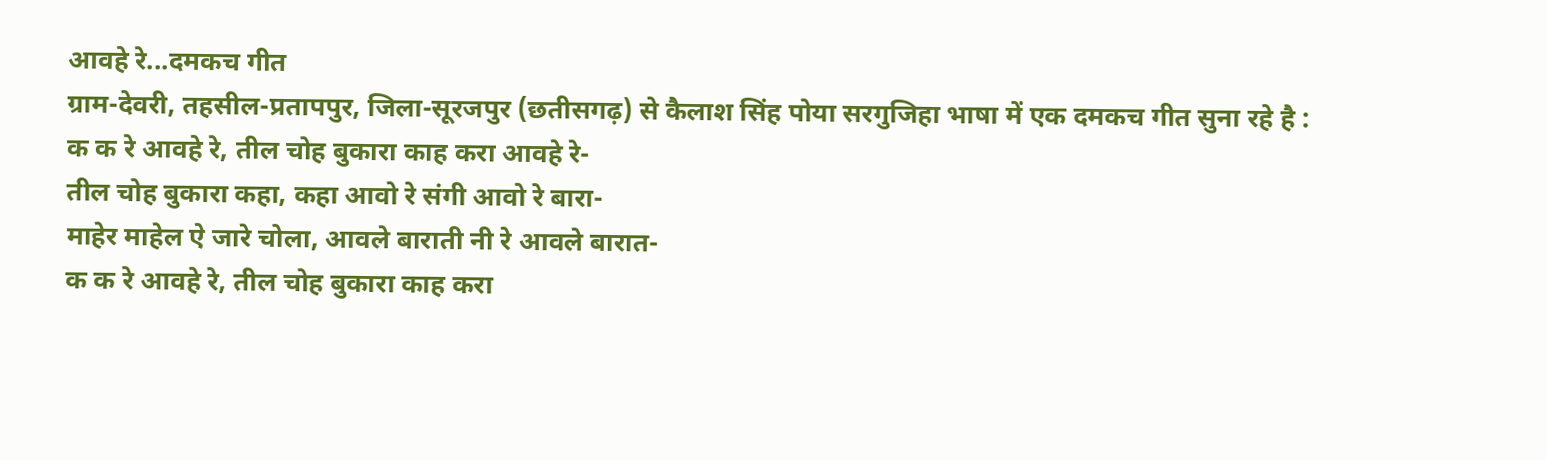आवहे रे...दमकच गीत
ग्राम-देवरी, तहसील-प्रतापपुर, जिला-सूरजपुर (छतीसगढ़) से कैलाश सिंह पोया सरगुजिहा भाषा में एक दमकच गीत सुना रहे है :
क क रे आवहे रे, तील चोह बुकारा काह करा आवहे रे-
तील चोह बुकारा कहा, कहा आवो रे संगी आवो रे बारा-
माहेर माहेल ऐ जारे चोला, आवले बाराती नी रे आवले बारात-
क क रे आवहे रे, तील चोह बुकारा काह करा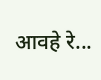आवहे रे...